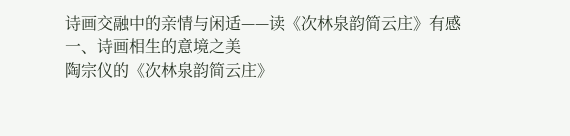诗画交融中的亲情与闲适——读《次林泉韵简云庄》有感
一、诗画相生的意境之美
陶宗仪的《次林泉韵简云庄》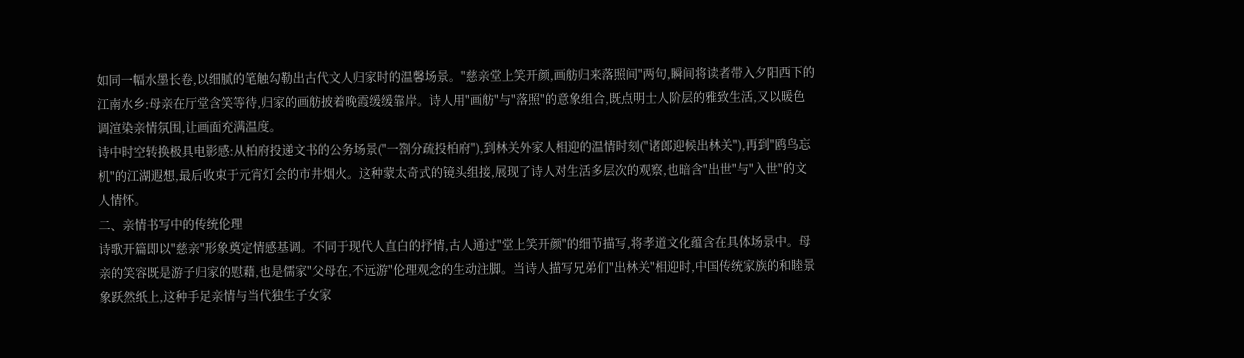如同一幅水墨长卷,以细腻的笔触勾勒出古代文人归家时的温馨场景。"慈亲堂上笑开颜,画舫归来落照间"两句,瞬间将读者带入夕阳西下的江南水乡:母亲在厅堂含笑等待,归家的画舫披着晚霞缓缓靠岸。诗人用"画舫"与"落照"的意象组合,既点明士人阶层的雅致生活,又以暖色调渲染亲情氛围,让画面充满温度。
诗中时空转换极具电影感:从柏府投递文书的公务场景("一劄分疏投柏府"),到林关外家人相迎的温情时刻("诸郎迎候出林关"),再到"鸥鸟忘机"的江湖遐想,最后收束于元宵灯会的市井烟火。这种蒙太奇式的镜头组接,展现了诗人对生活多层次的观察,也暗含"出世"与"入世"的文人情怀。
二、亲情书写中的传统伦理
诗歌开篇即以"慈亲"形象奠定情感基调。不同于现代人直白的抒情,古人通过"堂上笑开颜"的细节描写,将孝道文化蕴含在具体场景中。母亲的笑容既是游子归家的慰藉,也是儒家"父母在,不远游"伦理观念的生动注脚。当诗人描写兄弟们"出林关"相迎时,中国传统家族的和睦景象跃然纸上,这种手足亲情与当代独生子女家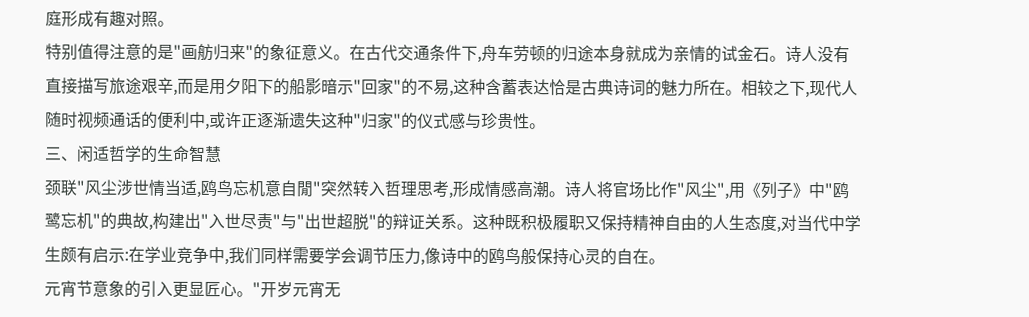庭形成有趣对照。
特别值得注意的是"画舫归来"的象征意义。在古代交通条件下,舟车劳顿的归途本身就成为亲情的试金石。诗人没有直接描写旅途艰辛,而是用夕阳下的船影暗示"回家"的不易,这种含蓄表达恰是古典诗词的魅力所在。相较之下,现代人随时视频通话的便利中,或许正逐渐遗失这种"归家"的仪式感与珍贵性。
三、闲适哲学的生命智慧
颈联"风尘涉世情当适,鸥鸟忘机意自閒"突然转入哲理思考,形成情感高潮。诗人将官场比作"风尘",用《列子》中"鸥鹭忘机"的典故,构建出"入世尽责"与"出世超脱"的辩证关系。这种既积极履职又保持精神自由的人生态度,对当代中学生颇有启示:在学业竞争中,我们同样需要学会调节压力,像诗中的鸥鸟般保持心灵的自在。
元宵节意象的引入更显匠心。"开岁元宵无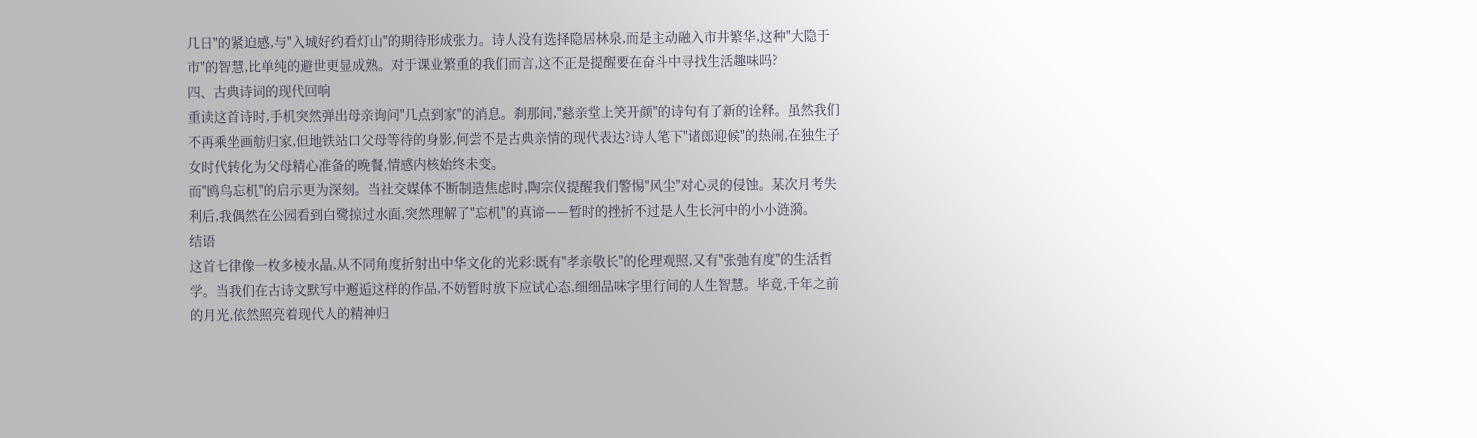几日"的紧迫感,与"入城好约看灯山"的期待形成张力。诗人没有选择隐居林泉,而是主动融入市井繁华,这种"大隐于市"的智慧,比单纯的避世更显成熟。对于课业繁重的我们而言,这不正是提醒要在奋斗中寻找生活趣味吗?
四、古典诗词的现代回响
重读这首诗时,手机突然弹出母亲询问"几点到家"的消息。刹那间,"慈亲堂上笑开颜"的诗句有了新的诠释。虽然我们不再乘坐画舫归家,但地铁站口父母等待的身影,何尝不是古典亲情的现代表达?诗人笔下"诸郎迎候"的热闹,在独生子女时代转化为父母精心准备的晚餐,情感内核始终未变。
而"鸥鸟忘机"的启示更为深刻。当社交媒体不断制造焦虑时,陶宗仪提醒我们警惕"风尘"对心灵的侵蚀。某次月考失利后,我偶然在公园看到白鹭掠过水面,突然理解了"忘机"的真谛——暂时的挫折不过是人生长河中的小小涟漪。
结语
这首七律像一枚多棱水晶,从不同角度折射出中华文化的光彩:既有"孝亲敬长"的伦理观照,又有"张弛有度"的生活哲学。当我们在古诗文默写中邂逅这样的作品,不妨暂时放下应试心态,细细品味字里行间的人生智慧。毕竟,千年之前的月光,依然照亮着现代人的精神归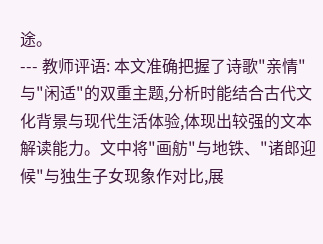途。
--- 教师评语: 本文准确把握了诗歌"亲情"与"闲适"的双重主题,分析时能结合古代文化背景与现代生活体验,体现出较强的文本解读能力。文中将"画舫"与地铁、"诸郎迎候"与独生子女现象作对比,展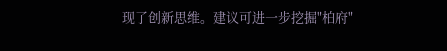现了创新思维。建议可进一步挖掘"柏府"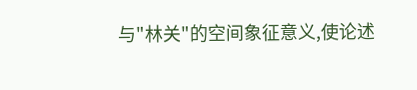与"林关"的空间象征意义,使论述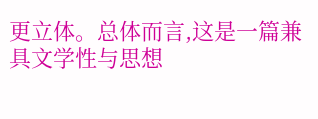更立体。总体而言,这是一篇兼具文学性与思想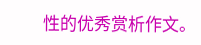性的优秀赏析作文。